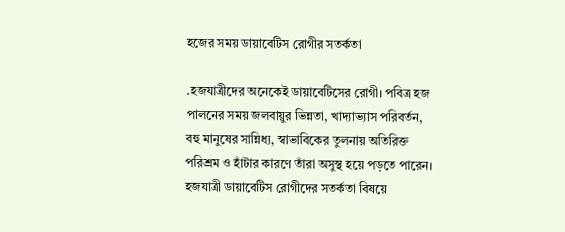হজের সময় ডায়াবেটিস রোগীর সতর্কতা

.হজযাত্রীদের অনেকেই ডায়াবেটিসের রোগী। পবিত্র হজ পালনের সময় জলবায়ুর ভিন্নতা, খাদ্যাভ্যাস পরিবর্তন, বহু মানুষের সান্নিধ্য, স্বাভাবিকের তুলনায় অতিরিক্ত পরিশ্রম ও হাঁটার কারণে তাঁরা অসুস্থ হয়ে পড়তে পারেন। হজযাত্রী ডায়াবেটিস রোগীদের সতর্কতা বিষয়ে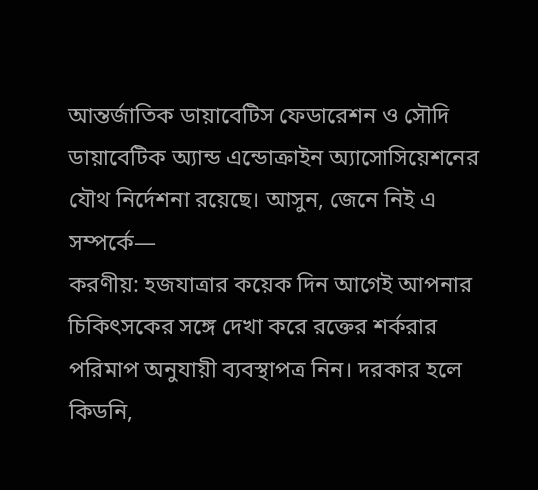আন্তর্জাতিক ডায়াবেটিস ফেডারেশন ও সৌদি ডায়াবেটিক অ্যান্ড এন্ডোক্রাইন অ্যাসোসিয়েশনের যৌথ নির্দেশনা রয়েছে। আসুন, জেনে নিই এ সম্পর্কে—
করণীয়: হজযাত্রার কয়েক দিন আগেই আপনার চিকিৎসকের সঙ্গে দেখা করে রক্তের শর্করার পরিমাপ অনুযায়ী ব্যবস্থাপত্র নিন। দরকার হলে কিডনি,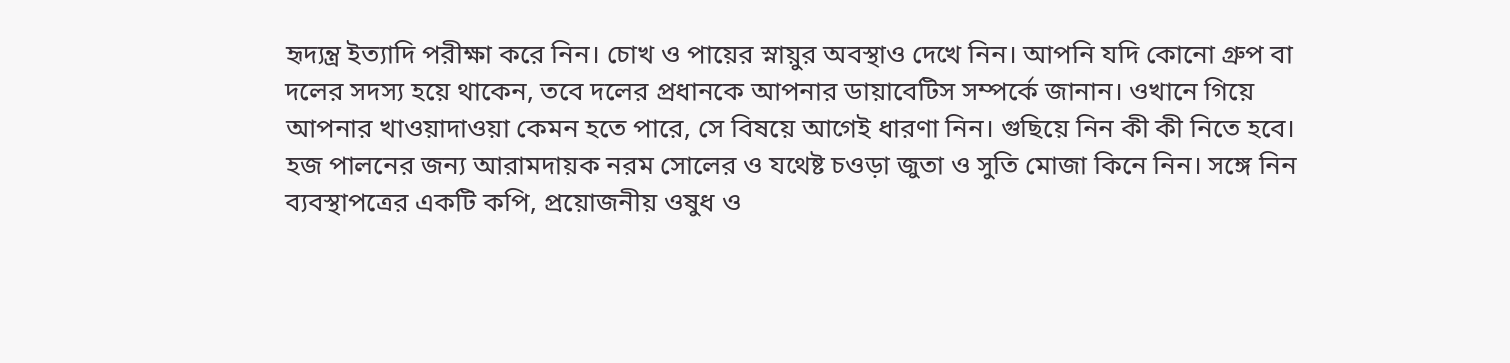হৃদ্যন্ত্র ইত্যাদি পরীক্ষা করে নিন। চোখ ও পায়ের স্নায়ুর অবস্থাও দেখে নিন। আপনি যদি কোনো গ্রুপ বা দলের সদস্য হয়ে থাকেন, তবে দলের প্রধানকে আপনার ডায়াবেটিস সম্পর্কে জানান। ওখানে গিয়ে আপনার খাওয়াদাওয়া কেমন হতে পারে, সে বিষয়ে আগেই ধারণা নিন। গুছিয়ে নিন কী কী নিতে হবে। হজ পালনের জন্য আরামদায়ক নরম সোলের ও যথেষ্ট চওড়া জুতা ও সুতি মোজা কিনে নিন। সঙ্গে নিন ব্যবস্থাপত্রের একটি কপি, প্রয়োজনীয় ওষুধ ও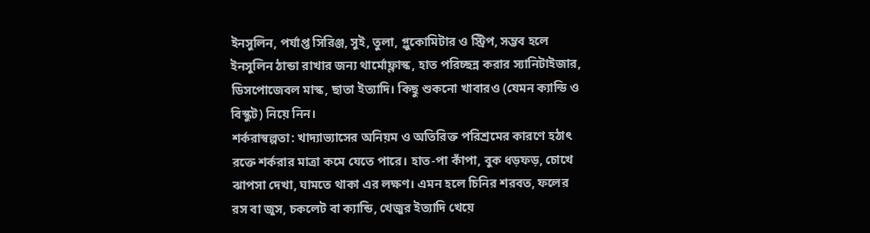ইনসুলিন, পর্যাপ্ত সিরিঞ্জ, সুই, তুলা, গ্লুকোমিটার ও স্ট্রিপ, সম্ভব হলে ইনসুলিন ঠান্ডা রাখার জন্য থার্মোফ্লাস্ক, হাত পরিচ্ছন্ন করার স্যানিটাইজার, ডিসপোজেবল মাস্ক, ছাতা ইত্যাদি। কিছু শুকনো খাবারও (যেমন ক্যান্ডি ও বিস্কুট) নিয়ে নিন।
শর্করাস্বল্পতা: খাদ্যাভ্যাসের অনিয়ম ও অতিরিক্ত পরিশ্রমের কারণে হঠাৎ রক্তে শর্করার মাত্রা কমে যেতে পারে। হাত-পা কাঁপা, বুক ধড়ফড়, চোখে ঝাপসা দেখা, ঘামতে থাকা এর লক্ষণ। এমন হলে চিনির শরবত, ফলের রস বা জুস, চকলেট বা ক্যান্ডি, খেজুর ইত্যাদি খেয়ে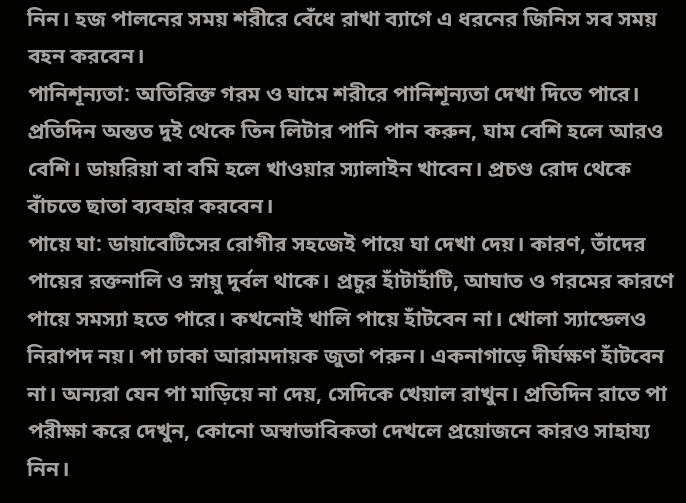নিন। হজ পালনের সময় শরীরে বেঁধে রাখা ব্যাগে এ ধরনের জিনিস সব সময় বহন করবেন।
পানিশূন্যতা: অতিরিক্ত গরম ও ঘামে শরীরে পানিশূন্যতা দেখা দিতে পারে। প্রতিদিন অন্তত দুই থেকে তিন লিটার পানি পান করুন, ঘাম বেশি হলে আরও বেশি। ডায়রিয়া বা বমি হলে খাওয়ার স্যালাইন খাবেন। প্রচণ্ড রোদ থেকে বাঁচতে ছাতা ব্যবহার করবেন।
পায়ে ঘা: ডায়াবেটিসের রোগীর সহজেই পায়ে ঘা দেখা দেয়। কারণ, তাঁদের পায়ের রক্তনালি ও স্নায়ু দুর্বল থাকে। প্রচুর হাঁটাহাঁটি, আঘাত ও গরমের কারণে পায়ে সমস্যা হতে পারে। কখনোই খালি পায়ে হাঁটবেন না। খোলা স্যান্ডেলও নিরাপদ নয়। পা ঢাকা আরামদায়ক জুতা পরুন। একনাগাড়ে দীর্ঘক্ষণ হাঁটবেন না। অন্যরা যেন পা মাড়িয়ে না দেয়, সেদিকে খেয়াল রাখুন। প্রতিদিন রাতে পা পরীক্ষা করে দেখুন, কোনো অস্বাভাবিকতা দেখলে প্রয়োজনে কারও সাহায্য নিন।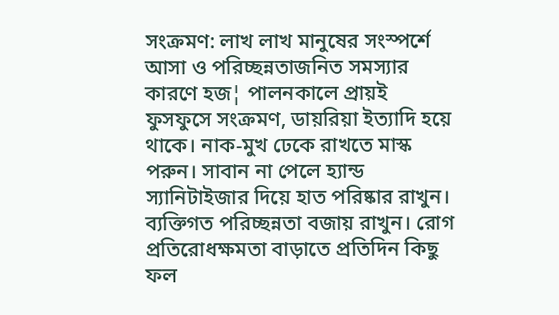সংক্রমণ: লাখ লাখ মানুষের সংস্পর্শে আসা ও পরিচ্ছন্নতাজনিত সমস্যার কারণে হজ¦ পালনকালে প্রায়ই ফুসফুসে সংক্রমণ, ডায়রিয়া ইত্যাদি হয়ে থাকে। নাক-মুখ ঢেকে রাখতে মাস্ক পরুন। সাবান না পেলে হ্যান্ড স্যানিটাইজার দিয়ে হাত পরিষ্কার রাখুন। ব্যক্তিগত পরিচ্ছন্নতা বজায় রাখুন। রোগ প্রতিরোধক্ষমতা বাড়াতে প্রতিদিন কিছু ফল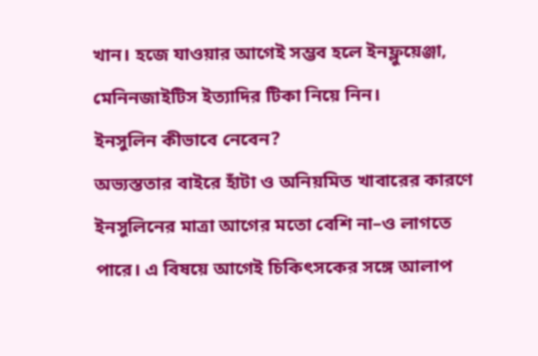খান। হজে যাওয়ার আগেই সম্ভব হলে ইনফ্লুয়েঞ্জা, মেনিনজাইটিস ইত্যাদির টিকা নিয়ে নিন।
ইনসুলিন কীভাবে নেবেন?
অভ্যস্ততার বাইরে হাঁটা ও অনিয়মিত খাবারের কারণে ইনসুলিনের মাত্রা আগের মতো বেশি না–ও লাগতে পারে। এ বিষয়ে আগেই চিকিৎসকের সঙ্গে আলাপ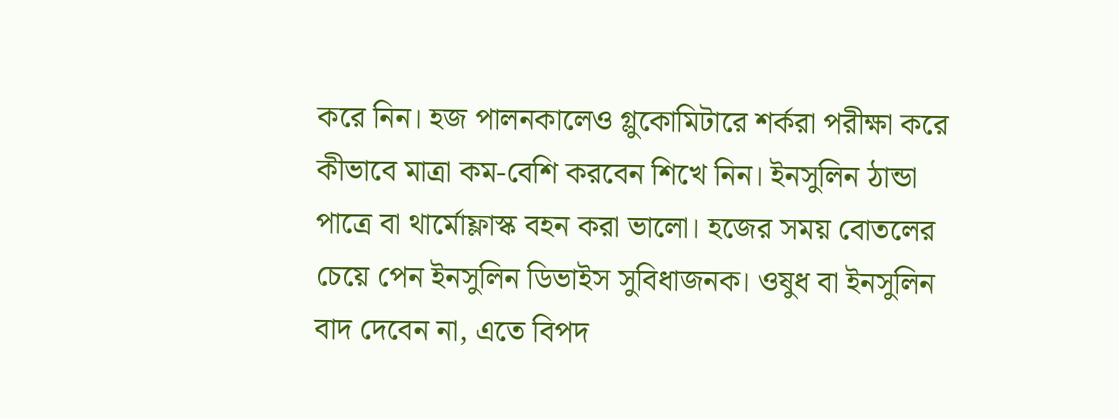করে নিন। হজ পালনকালেও গ্লুকোমিটারে শর্করা পরীক্ষা করে কীভাবে মাত্রা কম-বেশি করবেন শিখে নিন। ইনসুলিন ঠান্ডা পাত্রে বা থার্মোফ্লাস্ক বহন করা ভালো। হজের সময় বোতলের চেয়ে পেন ইনসুলিন ডিভাইস সুবিধাজনক। ওষুধ বা ইনসুলিন বাদ দেবেন না, এতে বিপদ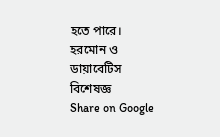হতে পারে।
হরমোন ও ডায়াবেটিস বিশেষজ্ঞ
Share on Google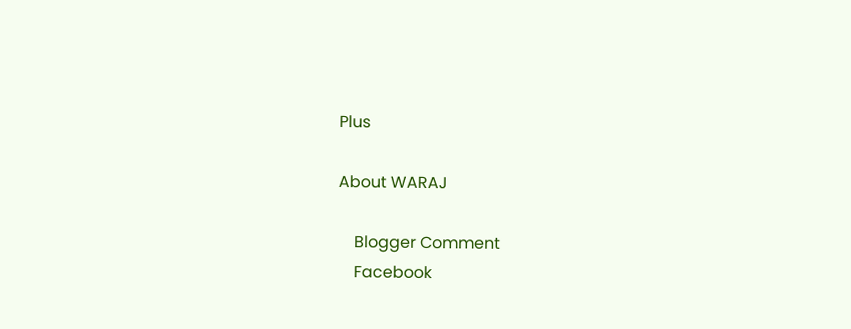Plus

About WARAJ

    Blogger Comment
    Facebook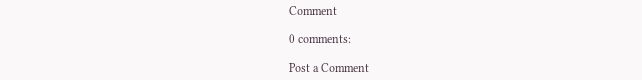Comment

0 comments:

Post a Comment